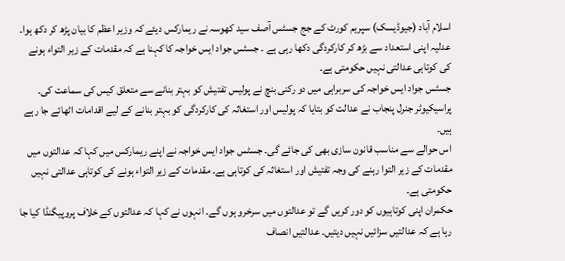اسلام آباد (جیوڈیسک) سپریم کورٹ کے جج جسٹس آصف سید کھوسہ نے ریمارکس دیئے کہ وزیر اعظم کا بیان پڑھ کر دکھ ہوا۔ عدلیہ اپنی استعداد سے بڑھ کر کارکردگی دکھا رہی ہے ۔ جسٹس جواد ایس خواجہ کا کہنا ہے کہ مقدمات کے زیر التواء ہونے کی کوتاہی عدالتی نہیں حکومتی ہے۔
جسٹس جواد ایس خواجہ کی سربراہی میں دو رکنی بنچ نے پولیس تفتیش کو بہتر بنانے سے متعلق کیس کی سماعت کی۔ پراسیکیوٹر جنرل پنجاب نے عدالت کو بتایا کہ پولیس اور استغاثہ کی کارکردگی کو بہتر بنانے کے لیے اقدامات اٹھائے جا رہے ہیں۔
اس حوالے سے مناسب قانون سازی بھی کی جائے گی۔ جسٹس جواد ایس خواجہ نے اپنے ریمارکس میں کہا کہ عدالتوں میں مقدمات کے زیر التوا رہنے کی وجہ تفتیش اور استغاثہ کی کوتاہی ہے۔ مقدمات کے زیر التواء ہونے کی کوتاہی عدالتی نہیں حکومتی ہے۔
حکمران اپنی کوتاہیوں کو دور کریں گے تو عدالتوں میں سرخرو ہوں گے۔ انہوں نے کہا کہ عدالتوں کے خلاف پروپیگنڈا کیا جا رہا ہے کہ عدالتیں سزائیں نہیں دیتیں۔ عدالتیں انصاف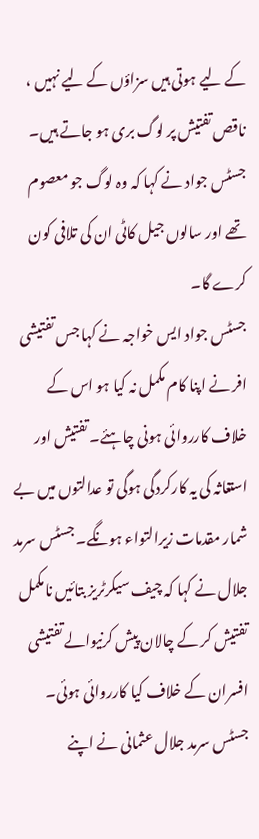کے لیے ہوتی ہیں سزاؤں کے لیے نہیں ، ناقص تفتیش پر لوگ بری ہو جاتے ہیں۔ جسٹس جواد نے کہا کہ وہ لوگ جو معصوم تھے اور سالوں جیل کاٹی ان کی تلافی کون کرے گا۔
جسٹس جواد ایس خواجہ نے کہا جس تفتیشی افر نے اپنا کام مکمل نہ کیا ہو اس کے خلاف کارروائی ہونی چاہئے۔ تفتیش اور استغاثہ کی یہ کارکردگی ہوگی تو عدالتوں میں بے شمار مقدمات زیرالتواء ہونگے۔ جسٹس سرمد جلال نے کہا کہ چیف سیکرٹریز بتائیں نامکمل تفتیش کر کے چالان پیش کرنیوالے تفتیشی افسران کے خلاف کیا کارروائی ہوئی۔ جسٹس سرمد جلال عثمانی نے اپنے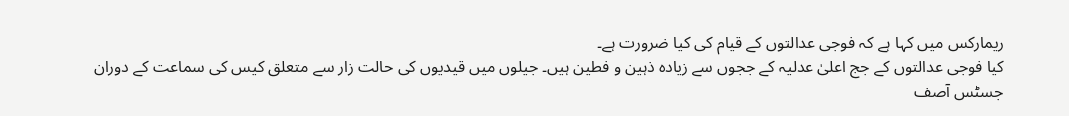ریمارکس میں کہا ہے کہ فوجی عدالتوں کے قیام کی کیا ضرورت ہے۔
کیا فوجی عدالتوں کے جج اعلیٰ عدلیہ کے ججوں سے زیادہ ذہین و فطین ہیں۔ جیلوں میں قیدیوں کی حالت زار سے متعلق کیس کی سماعت کے دوران جسٹس آصف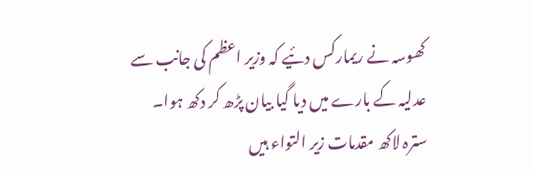کھوسہ نے ریمارکس دئیے کہ وزیر اعظم کی جانب سے عدلیہ کے بارے میں دیا گیا بیان پڑھ کر دکھ ہوا۔
سترہ لاکھ مقدمات زیر التواء ہیں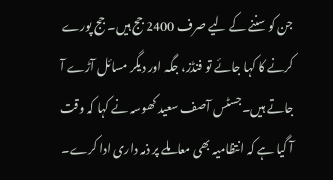جن کو سننے کے لیے صرف 2400 جج ہیں۔ جج پورے کرنے کا کہا جائے تو فنڈز، جگہ اور دیگر مسائل آڑے آ جاتے ہیں۔جسٹس آصف سعید کھوسہ نے کہا کہ وقت آ گیا ہے کہ انتظامیہ بھی معاملے پر ذمہ داری ادا کرے۔